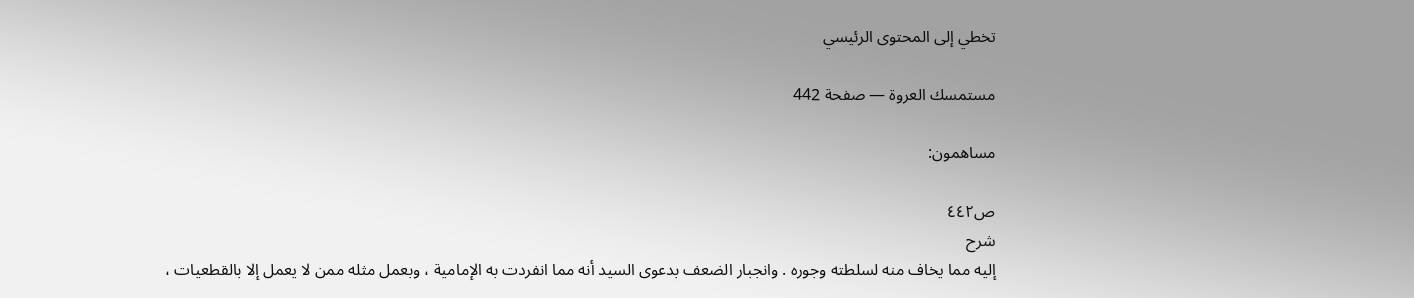تخطي إلى المحتوى الرئيسي

مستمسك العروة — صفحة 442

مساهمون:

ص٤٤٢
شرح
إليه مما يخاف منه لسلطته وجوره . وانجبار الضعف بدعوى السيد أنه مما انفردت به الإمامية ، وبعمل مثله ممن لا يعمل إلا بالقطعيات ،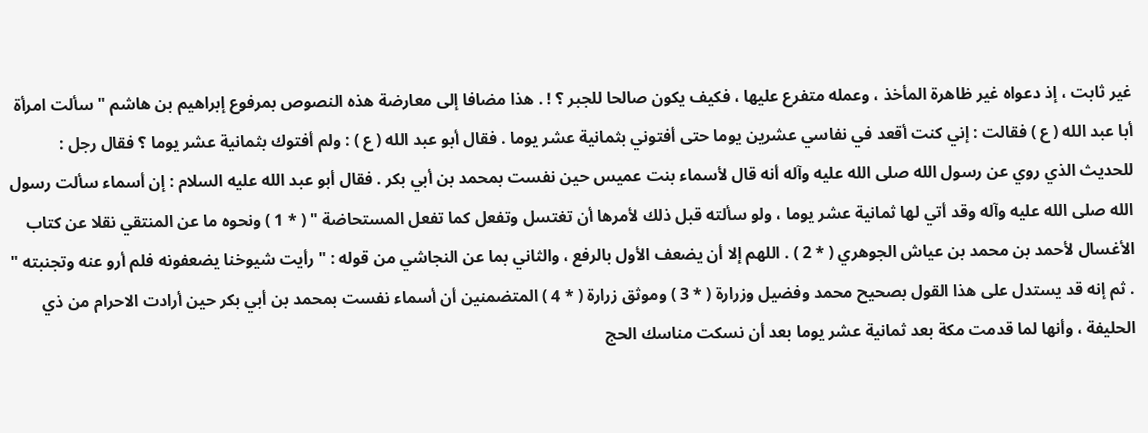غير ثابت ، إذ دعواه غير ظاهرة المأخذ ، وعمله متفرع عليها ، فكيف يكون صالحا للجبر ؟ ! . هذا مضافا إلى معارضة هذه النصوص بمرفوع إبراهيم بن هاشم " سألت امرأة أبا عبد الله ( ع ) فقالت : إني كنت أقعد في نفاسي عشرين يوما حتى أفتوني بثمانية عشر يوما . فقال أبو عبد الله ( ع ) : ولم أفتوك بثمانية عشر يوما ؟ فقال رجل : للحديث الذي روي عن رسول الله صلى الله عليه وآله أنه قال لأسماء بنت عميس حين نفست بمحمد بن أبي بكر . فقال أبو عبد الله عليه السلام : إن أسماء سألت رسول الله صلى الله عليه وآله وقد أتي لها ثمانية عشر يوما ، ولو سألته قبل ذلك لأمرها أن تغتسل وتفعل كما تفعل المستحاضة " ( * 1 ) ونحوه ما عن المنتقي نقلا عن كتاب الأغسال لأحمد بن محمد بن عياش الجوهري ( * 2 ) . اللهم إلا أن يضعف الأول بالرفع ، والثاني بما عن النجاشي من قوله : " رأيت شيوخنا يضعفونه فلم أرو عنه وتجنبته " . ثم إنه قد يستدل على هذا القول بصحيح محمد وفضيل وزرارة ( * 3 ) وموثق زرارة ( * 4 ) المتضمنين أن أسماء نفست بمحمد بن أبي بكر حين أرادت الاحرام من ذي الحليفة ، وأنها لما قدمت مكة بعد ثمانية عشر يوما بعد أن نسكت مناسك الحج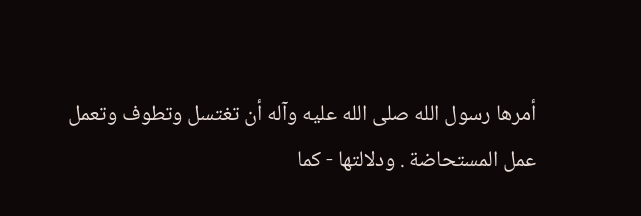أمرها رسول الله صلى الله عليه وآله أن تغتسل وتطوف وتعمل عمل المستحاضة . ودلالتها - كما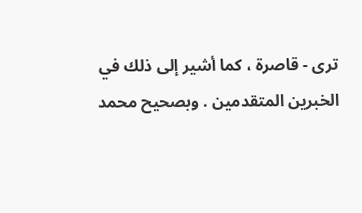ترى - قاصرة ، كما أشير إلى ذلك في الخبرين المتقدمين . وبصحيح محمد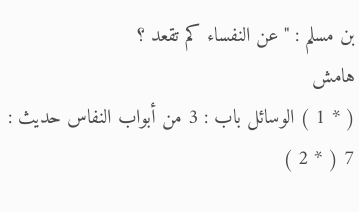بن مسلم : " عن النفساء كم تقعد ؟
هامش
( * 1 ) الوسائل باب : 3 من أبواب النفاس حديث : 7 ( * 2 )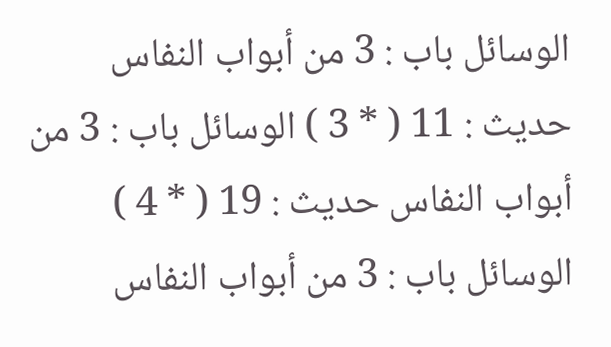الوسائل باب : 3 من أبواب النفاس حديث : 11 ( * 3 ) الوسائل باب : 3 من أبواب النفاس حديث : 19 ( * 4 ) الوسائل باب : 3 من أبواب النفاس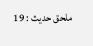ملحق حديث : 19